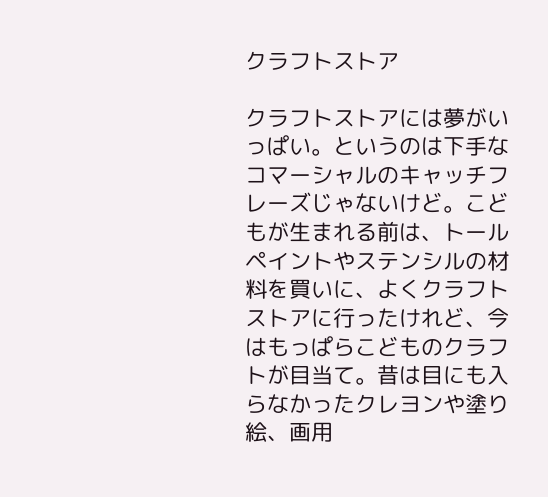クラフトストア

クラフトストアには夢がいっぱい。というのは下手なコマーシャルのキャッチフレーズじゃないけど。こどもが生まれる前は、トールペイントやステンシルの材料を買いに、よくクラフトストアに行ったけれど、今はもっぱらこどものクラフトが目当て。昔は目にも入らなかったクレヨンや塗り絵、画用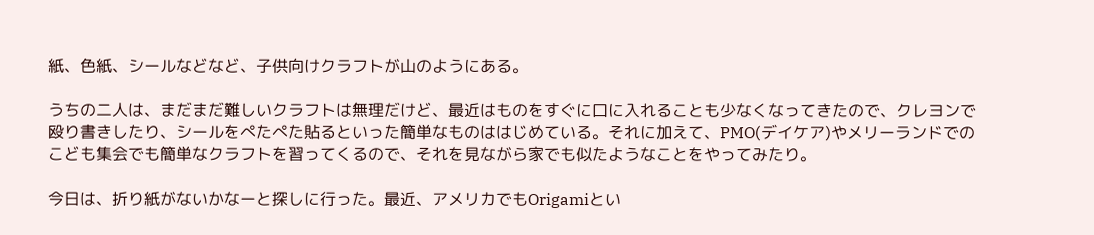紙、色紙、シールなどなど、子供向けクラフトが山のようにある。

うちの二人は、まだまだ難しいクラフトは無理だけど、最近はものをすぐに口に入れることも少なくなってきたので、クレヨンで殴り書きしたり、シールをぺたぺた貼るといった簡単なものははじめている。それに加えて、PMO(デイケア)やメリーランドでのこども集会でも簡単なクラフトを習ってくるので、それを見ながら家でも似たようなことをやってみたり。

今日は、折り紙がないかなーと探しに行った。最近、アメリカでもOrigamiとい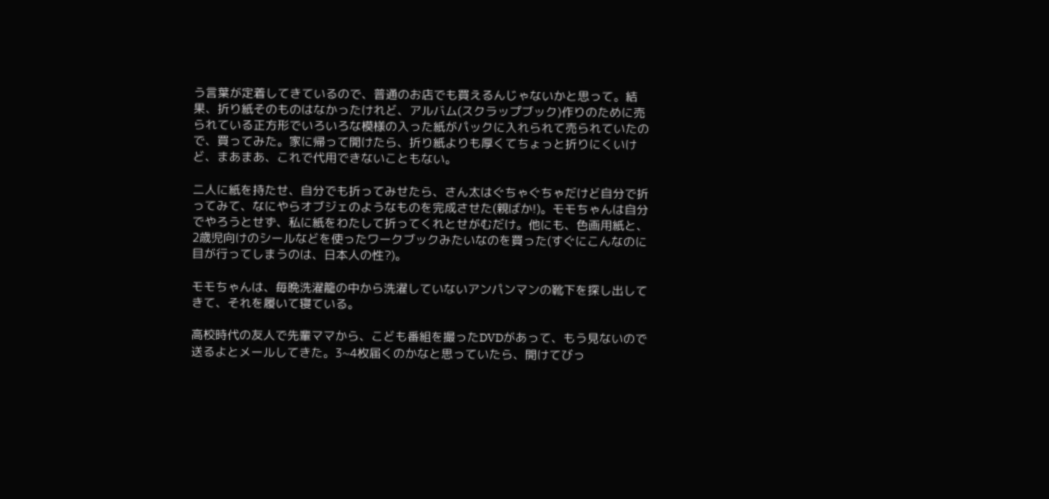う言葉が定着してきているので、普通のお店でも買えるんじゃないかと思って。結果、折り紙そのものはなかったけれど、アルバム(スクラップブック)作りのために売られている正方形でいろいろな模様の入った紙がパックに入れられて売られていたので、買ってみた。家に帰って開けたら、折り紙よりも厚くてちょっと折りにくいけど、まあまあ、これで代用できないこともない。

二人に紙を持たせ、自分でも折ってみせたら、さん太はぐちゃぐちゃだけど自分で折ってみて、なにやらオブジェのようなものを完成させた(親ばか!)。モモちゃんは自分でやろうとせず、私に紙をわたして折ってくれとせがむだけ。他にも、色画用紙と、2歳児向けのシールなどを使ったワークブックみたいなのを買った(すぐにこんなのに目が行ってしまうのは、日本人の性?)。

モモちゃんは、毎晩洗濯籠の中から洗濯していないアンパンマンの靴下を探し出してきて、それを履いて寝ている。

高校時代の友人で先輩ママから、こども番組を撮ったDVDがあって、もう見ないので送るよとメールしてきた。3~4枚届くのかなと思っていたら、開けてびっ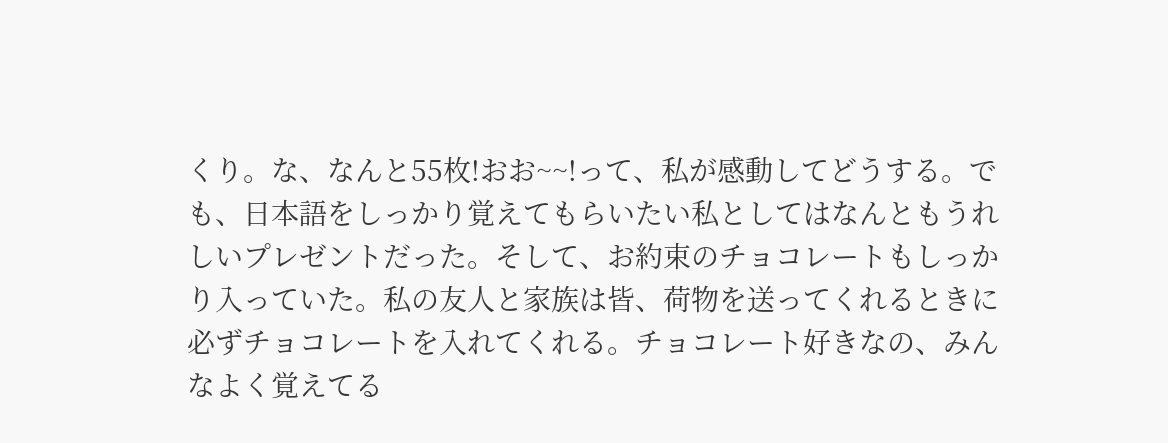くり。な、なんと55枚!おお~~!って、私が感動してどうする。でも、日本語をしっかり覚えてもらいたい私としてはなんともうれしいプレゼントだった。そして、お約束のチョコレートもしっかり入っていた。私の友人と家族は皆、荷物を送ってくれるときに必ずチョコレートを入れてくれる。チョコレート好きなの、みんなよく覚えてる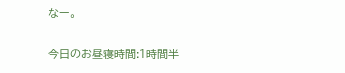なー。

今日のお昼寝時間:1時間半